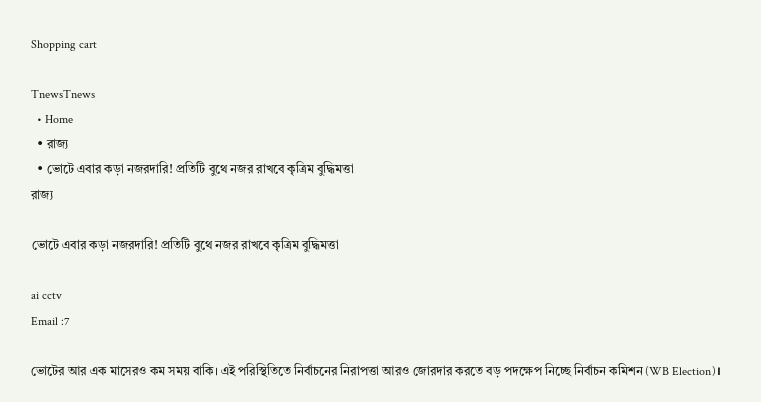Shopping cart

TnewsTnews
  • Home
  • রাজ্য
  • ভোটে এবার কড়া নজরদারি! প্রতিটি বুথে নজর রাখবে কৃত্রিম বুদ্ধিমত্তা
রাজ্য

ভোটে এবার কড়া নজরদারি! প্রতিটি বুথে নজর রাখবে কৃত্রিম বুদ্ধিমত্তা

ai cctv
Email :7

ভোটের আর এক মাসেরও কম সময় বাকি। এই পরিস্থিতিতে নির্বাচনের নিরাপত্তা আরও জোরদার করতে বড় পদক্ষেপ নিচ্ছে নির্বাচন কমিশন (WB Election)।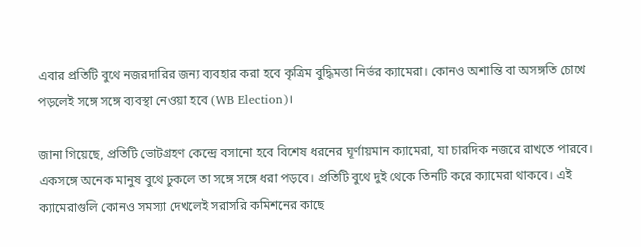এবার প্রতিটি বুথে নজরদারির জন্য ব্যবহার করা হবে কৃত্রিম বুদ্ধিমত্তা নির্ভর ক্যামেরা। কোনও অশান্তি বা অসঙ্গতি চোখে পড়লেই সঙ্গে সঙ্গে ব্যবস্থা নেওয়া হবে (WB Election)।

জানা গিয়েছে, প্রতিটি ভোটগ্রহণ কেন্দ্রে বসানো হবে বিশেষ ধরনের ঘূর্ণায়মান ক্যামেরা, যা চারদিক নজরে রাখতে পারবে। একসঙ্গে অনেক মানুষ বুথে ঢুকলে তা সঙ্গে সঙ্গে ধরা পড়বে। প্রতিটি বুথে দুই থেকে তিনটি করে ক্যামেরা থাকবে। এই ক্যামেরাগুলি কোনও সমস্যা দেখলেই সরাসরি কমিশনের কাছে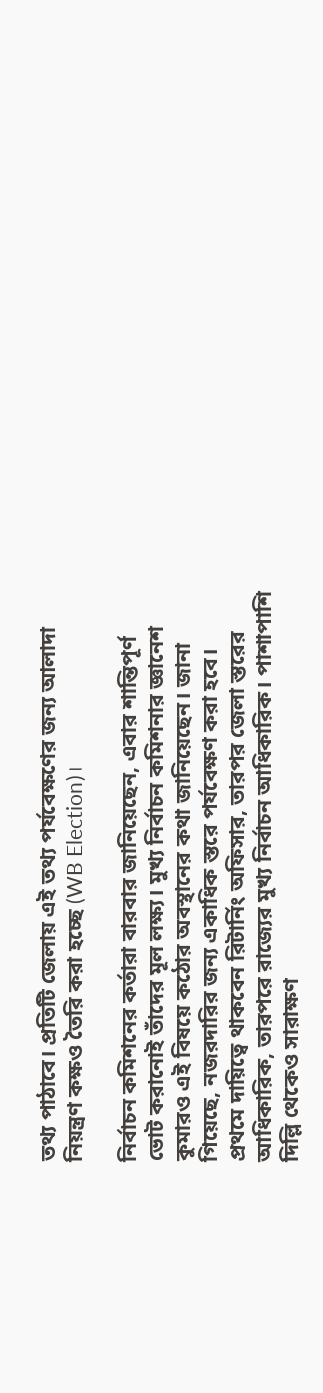তথ্য পাঠাবে। প্রতিটি জেলায় এই তথ্য পর্যবেক্ষণের জন্য আলাদা নিয়ন্ত্রণ কক্ষও তৈরি করা হচ্ছে (WB Election)।

নির্বাচন কমিশনের কর্তারা বারবার জানিয়েছেন, এবার শান্তিপূর্ণ ভোট করানোই তাঁদের মূল লক্ষ্য। মুখ্য নির্বাচন কমিশনার জ্ঞানেশ কুমারও এই বিষয়ে কঠোর অবস্থানের কথা জানিয়েছেন। জানা গিয়েছে, নজরদারির জন্য একাধিক স্তরে পর্যবেক্ষণ করা হবে। প্রথমে দায়িত্বে থাকবেন রিটার্নিং অফিসার, তারপর জেলা স্তরের আধিকারিক, তারপরে রাজ্যের মুখ্য নির্বাচন আধিকারিক। পাশাপাশি দিল্লি থেকেও সারাক্ষণ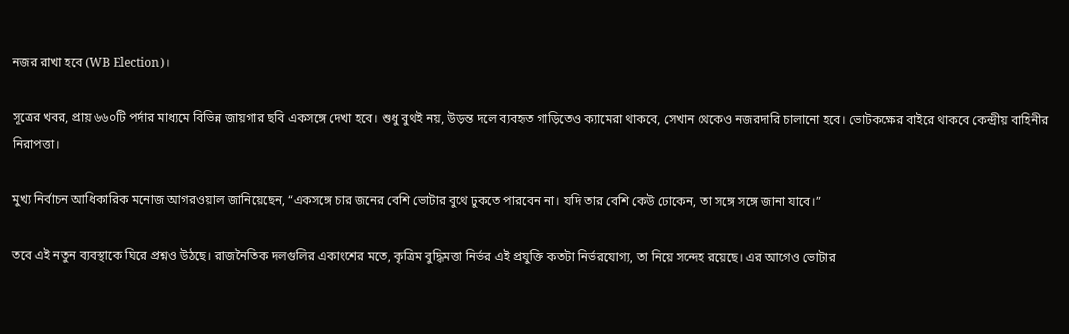নজর রাখা হবে (WB Election)।

সূত্রের খবর, প্রায় ৬৬০টি পর্দার মাধ্যমে বিভিন্ন জায়গার ছবি একসঙ্গে দেখা হবে। শুধু বুথই নয়, উড়ন্ত দলে ব্যবহৃত গাড়িতেও ক্যামেরা থাকবে, সেখান থেকেও নজরদারি চালানো হবে। ভোটকক্ষের বাইরে থাকবে কেন্দ্রীয় বাহিনীর নিরাপত্তা।

মুখ্য নির্বাচন আধিকারিক মনোজ আগরওয়াল জানিয়েছেন, “একসঙ্গে চার জনের বেশি ভোটার বুথে ঢুকতে পারবেন না। যদি তার বেশি কেউ ঢোকেন, তা সঙ্গে সঙ্গে জানা যাবে।”

তবে এই নতুন ব্যবস্থাকে ঘিরে প্রশ্নও উঠছে। রাজনৈতিক দলগুলির একাংশের মতে, কৃত্রিম বুদ্ধিমত্তা নির্ভর এই প্রযুক্তি কতটা নির্ভরযোগ্য, তা নিয়ে সন্দেহ রয়েছে। এর আগেও ভোটার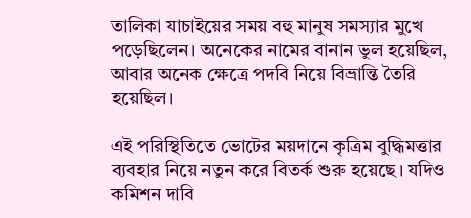তালিকা যাচাইয়ের সময় বহু মানুষ সমস্যার মুখে পড়েছিলেন। অনেকের নামের বানান ভুল হয়েছিল, আবার অনেক ক্ষেত্রে পদবি নিয়ে বিভ্রান্তি তৈরি হয়েছিল।

এই পরিস্থিতিতে ভোটের ময়দানে কৃত্রিম বুদ্ধিমত্তার ব্যবহার নিয়ে নতুন করে বিতর্ক শুরু হয়েছে। যদিও কমিশন দাবি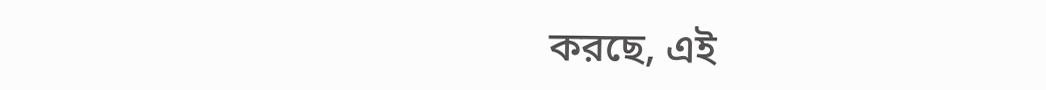করছে, এই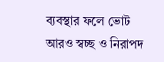ব্যবস্থার ফলে ভোট আরও স্বচ্ছ ও নিরাপদ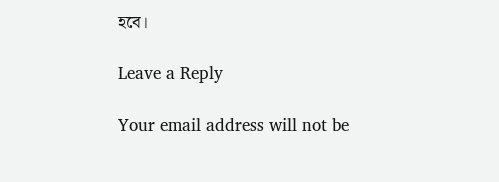হবে।

Leave a Reply

Your email address will not be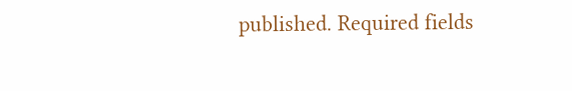published. Required fields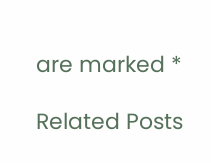are marked *

Related Posts